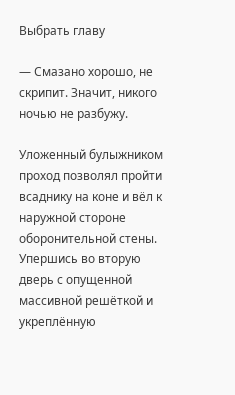Выбрать главу

— Смазано хорошо, не скрипит. Значит, никого ночью не разбужу.

Уложенный булыжником проход позволял пройти всаднику на коне и вёл к наружной стороне оборонительной стены. Упершись во вторую дверь с опущенной массивной решёткой и укреплённую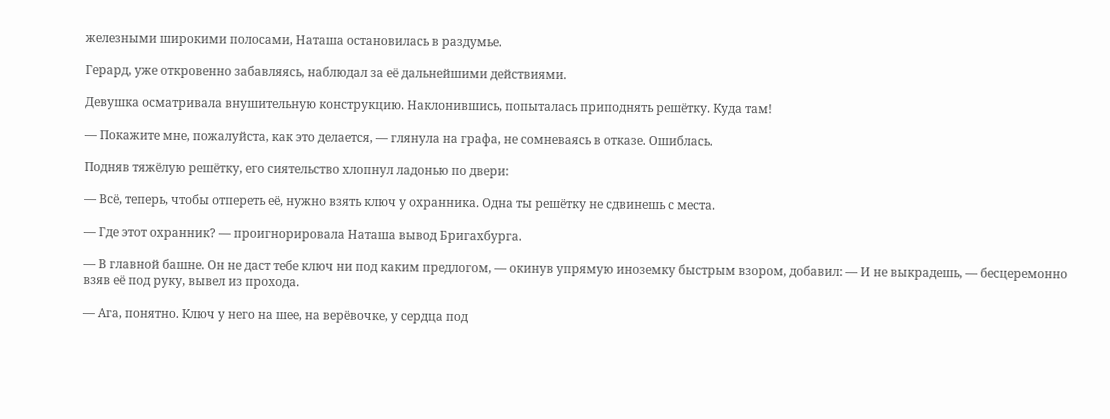железными широкими полосами, Наташа остановилась в раздумье.

Герард, уже откровенно забавляясь, наблюдал за её дальнейшими действиями.

Девушка осматривала внушительную конструкцию. Наклонившись, попыталась приподнять решётку. Куда там!

— Покажите мне, пожалуйста, как это делается, — глянула на графа, не сомневаясь в отказе. Ошиблась.

Подняв тяжёлую решётку, его сиятельство хлопнул ладонью по двери:

— Всё, теперь, чтобы отпереть её, нужно взять ключ у охранника. Одна ты решётку не сдвинешь с места.

— Где этот охранник? — проигнорировала Наташа вывод Бригахбурга.

— В главной башне. Он не даст тебе ключ ни под каким предлогом, — окинув упрямую иноземку быстрым взором, добавил: — И не выкрадешь, — бесцеремонно взяв её под руку, вывел из прохода.

— Ага, понятно. Ключ у него на шее, на верёвочке, у сердца под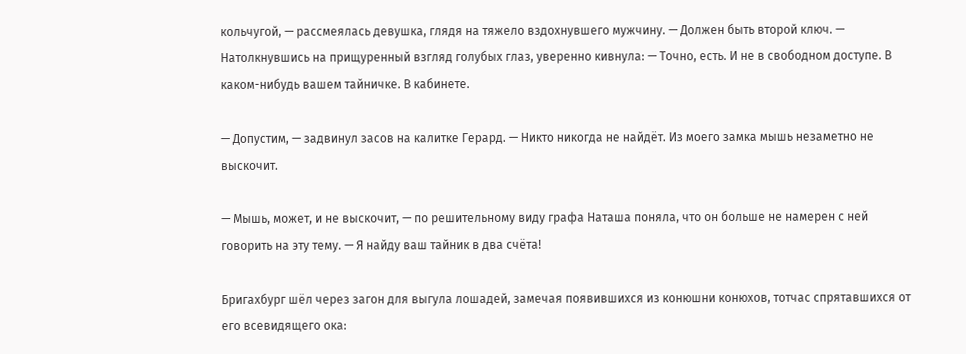кольчугой, — рассмеялась девушка, глядя на тяжело вздохнувшего мужчину. — Должен быть второй ключ. — Натолкнувшись на прищуренный взгляд голубых глаз, уверенно кивнула: — Точно, есть. И не в свободном доступе. В каком-нибудь вашем тайничке. В кабинете.

— Допустим, — задвинул засов на калитке Герард. — Никто никогда не найдёт. Из моего замка мышь незаметно не выскочит.

— Мышь, может, и не выскочит, — по решительному виду графа Наташа поняла, что он больше не намерен с ней говорить на эту тему. — Я найду ваш тайник в два счёта!

Бригахбург шёл через загон для выгула лошадей, замечая появившихся из конюшни конюхов, тотчас спрятавшихся от его всевидящего ока: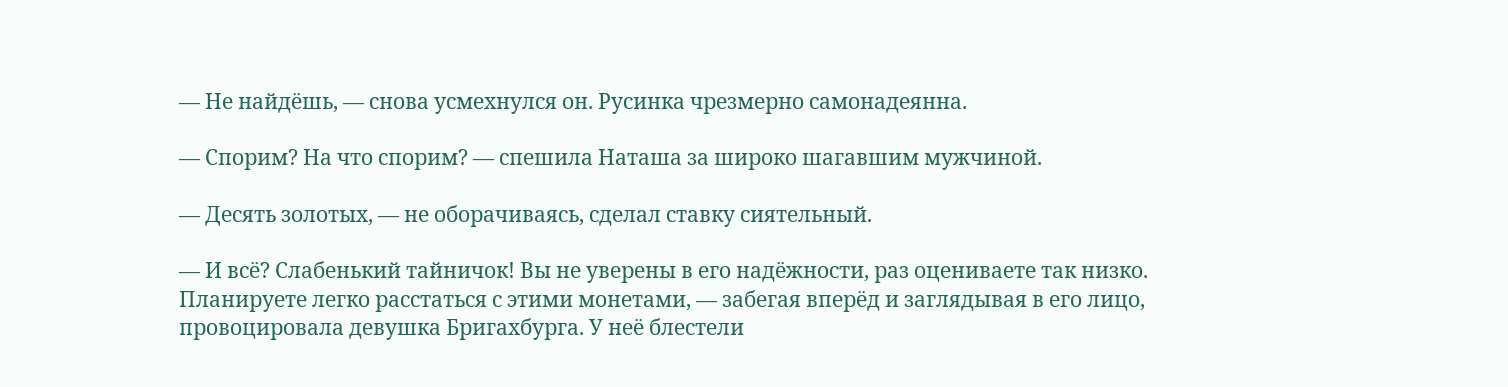— Не найдёшь, — снова усмехнулся он. Русинка чрезмерно самонадеянна.

— Спорим? На что спорим? — спешила Наташа за широко шагавшим мужчиной.

— Десять золотых, — не оборачиваясь, сделал ставку сиятельный.

— И всё? Слабенький тайничок! Вы не уверены в его надёжности, раз оцениваете так низко. Планируете легко расстаться с этими монетами, — забегая вперёд и заглядывая в его лицо, провоцировала девушка Бригахбурга. У неё блестели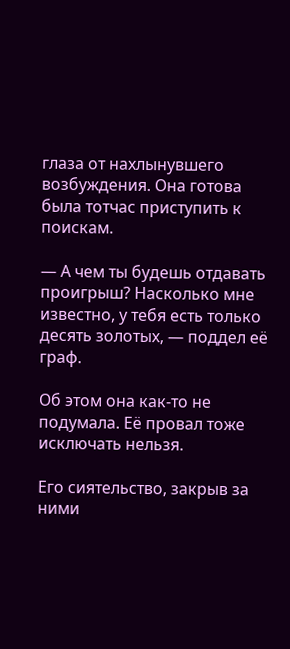глаза от нахлынувшего возбуждения. Она готова была тотчас приступить к поискам.

— А чем ты будешь отдавать проигрыш? Насколько мне известно, у тебя есть только десять золотых, — поддел её граф.

Об этом она как-то не подумала. Её провал тоже исключать нельзя.

Его сиятельство, закрыв за ними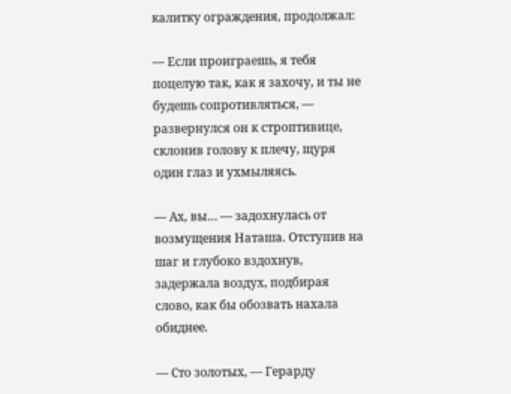калитку ограждения, продолжал:

— Если проиграешь, я тебя поцелую так, как я захочу, и ты не будешь сопротивляться, — развернулся он к строптивице, склонив голову к плечу, щуря один глаз и ухмыляясь.

— Ах, вы… — задохнулась от возмущения Наташа. Отступив на шаг и глубоко вздохнув, задержала воздух, подбирая слово, как бы обозвать нахала обиднее.

— Сто золотых, — Герарду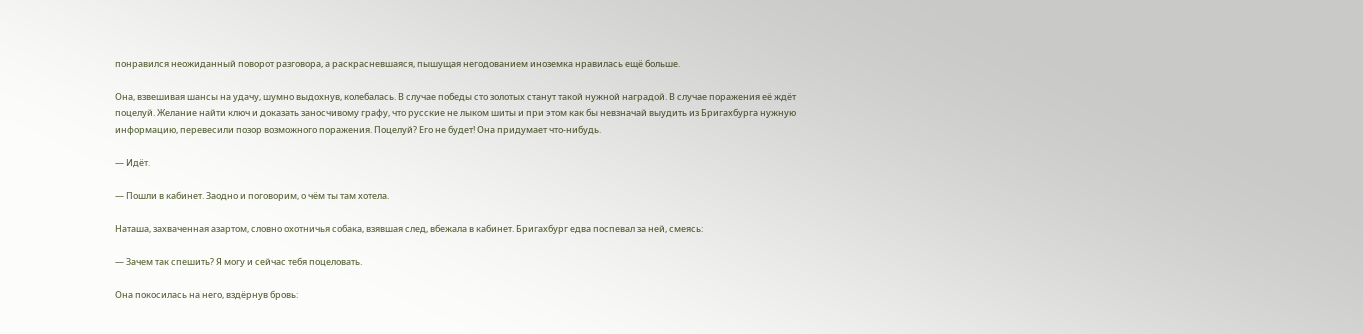понравился неожиданный поворот разговора, а раскрасневшаяся, пышущая негодованием иноземка нравилась ещё больше.

Она, взвешивая шансы на удачу, шумно выдохнув, колебалась. В случае победы сто золотых станут такой нужной наградой. В случае поражения её ждёт поцелуй. Желание найти ключ и доказать заносчивому графу, что русские не лыком шиты и при этом как бы невзначай выудить из Бригахбурга нужную информацию, перевесили позор возможного поражения. Поцелуй? Его не будет! Она придумает что-нибудь.

— Идёт.

— Пошли в кабинет. Заодно и поговорим, о чём ты там хотела.

Наташа, захваченная азартом, словно охотничья собака, взявшая след, вбежала в кабинет. Бригахбург едва поспевал за ней, смеясь:

— Зачем так спешить? Я могу и сейчас тебя поцеловать.

Она покосилась на него, вздёрнув бровь: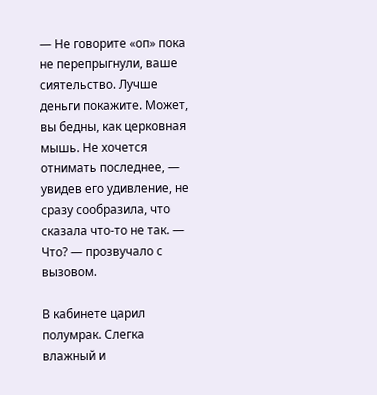— Не говорите «оп» пока не перепрыгнули, ваше сиятельство. Лучше деньги покажите. Может, вы бедны, как церковная мышь. Не хочется отнимать последнее, — увидев его удивление, не сразу сообразила, что сказала что-то не так. — Что? — прозвучало с вызовом.

В кабинете царил полумрак. Слегка влажный и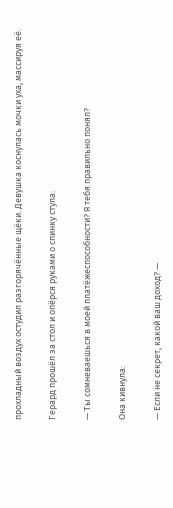прохладный воздух остудил разгорячённые щёки. Девушка коснулась мочки уха, массируя её.

Герард прошёл за стол и опёрся руками о спинку стула:

— Ты сомневаешься в моей платёжеспособности? Я тебя правильно понял?

Она кивнула:

— Если не секрет, какой ваш доход? —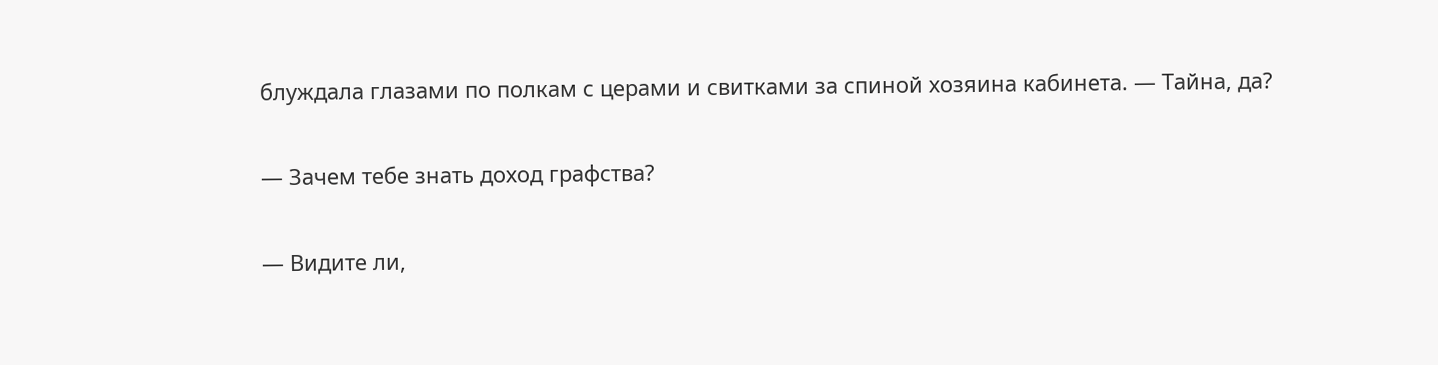блуждала глазами по полкам с церами и свитками за спиной хозяина кабинета. — Тайна, да?

— Зачем тебе знать доход графства?

— Видите ли,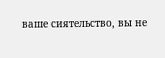ваше сиятельство, вы не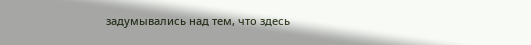задумывались над тем, что здесь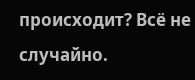происходит? Всё не случайно.